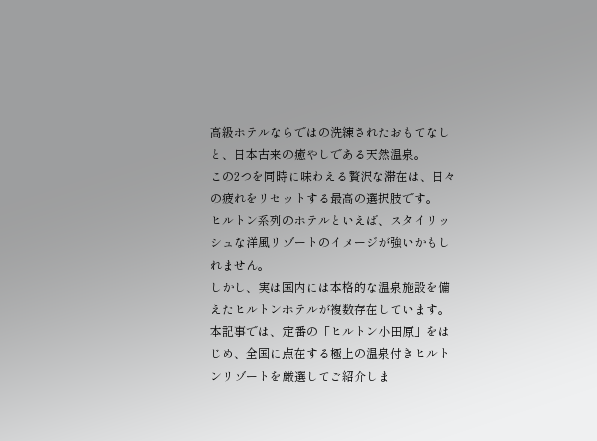高級ホテルならではの洗練されたおもてなしと、日本古来の癒やしである天然温泉。
この2つを同時に味わえる贅沢な滞在は、日々の疲れをリセットする最高の選択肢です。
ヒルトン系列のホテルといえば、スタイリッシュな洋風リゾートのイメージが強いかもしれません。
しかし、実は国内には本格的な温泉施設を備えたヒルトンホテルが複数存在しています。
本記事では、定番の「ヒルトン小田原」をはじめ、全国に点在する極上の温泉付きヒルトンリゾートを厳選してご紹介しま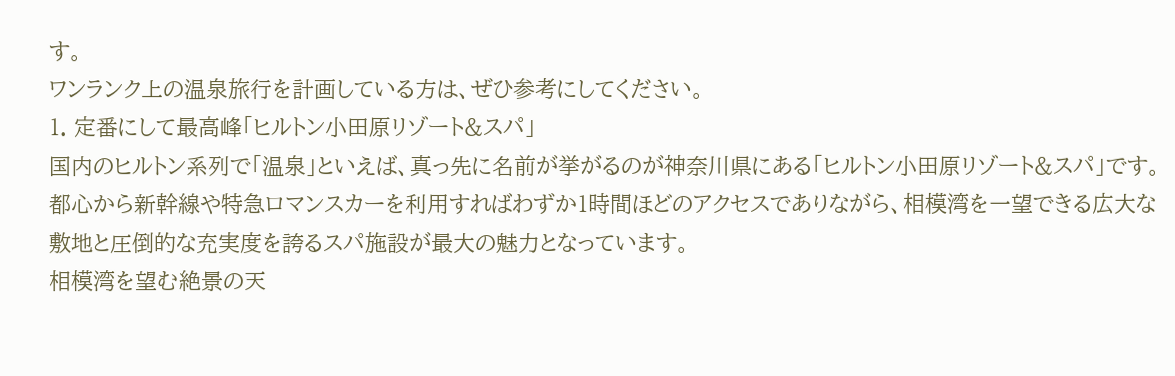す。
ワンランク上の温泉旅行を計画している方は、ぜひ参考にしてください。
1. 定番にして最高峰「ヒルトン小田原リゾート&スパ」
国内のヒルトン系列で「温泉」といえば、真っ先に名前が挙がるのが神奈川県にある「ヒルトン小田原リゾート&スパ」です。都心から新幹線や特急ロマンスカーを利用すればわずか1時間ほどのアクセスでありながら、相模湾を一望できる広大な敷地と圧倒的な充実度を誇るスパ施設が最大の魅力となっています。
相模湾を望む絶景の天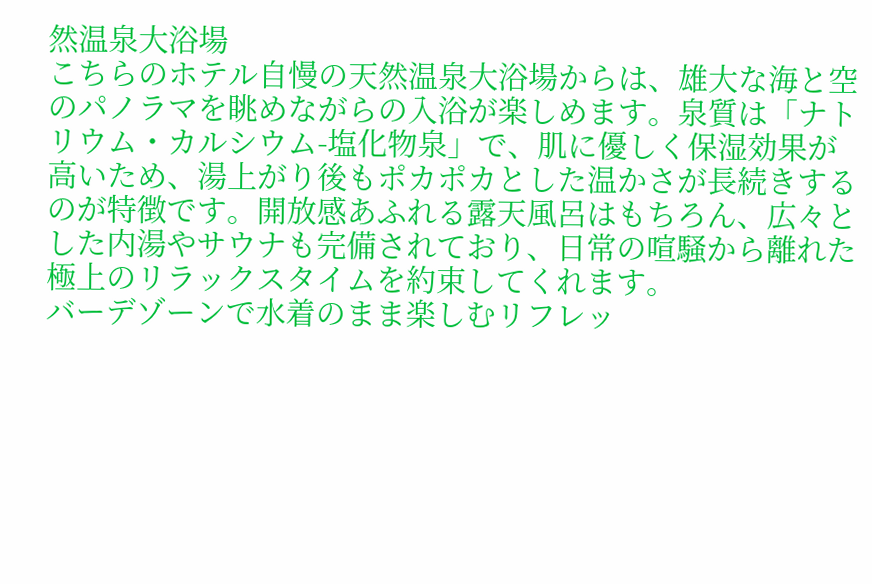然温泉大浴場
こちらのホテル自慢の天然温泉大浴場からは、雄大な海と空のパノラマを眺めながらの入浴が楽しめます。泉質は「ナトリウム・カルシウム-塩化物泉」で、肌に優しく保湿効果が高いため、湯上がり後もポカポカとした温かさが長続きするのが特徴です。開放感あふれる露天風呂はもちろん、広々とした内湯やサウナも完備されており、日常の喧騒から離れた極上のリラックスタイムを約束してくれます。
バーデゾーンで水着のまま楽しむリフレッ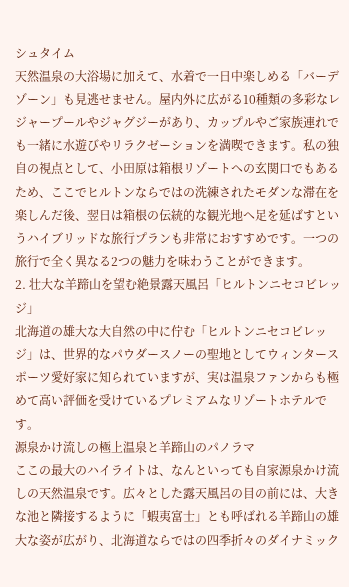シュタイム
天然温泉の大浴場に加えて、水着で一日中楽しめる「バーデゾーン」も見逃せません。屋内外に広がる10種類の多彩なレジャープールやジャグジーがあり、カップルやご家族連れでも一緒に水遊びやリラクゼーションを満喫できます。私の独自の視点として、小田原は箱根リゾートへの玄関口でもあるため、ここでヒルトンならではの洗練されたモダンな滞在を楽しんだ後、翌日は箱根の伝統的な観光地へ足を延ばすというハイブリッドな旅行プランも非常におすすめです。一つの旅行で全く異なる2つの魅力を味わうことができます。
2. 壮大な羊蹄山を望む絶景露天風呂「ヒルトンニセコビレッジ」
北海道の雄大な大自然の中に佇む「ヒルトンニセコビレッジ」は、世界的なパウダースノーの聖地としてウィンタースポーツ愛好家に知られていますが、実は温泉ファンからも極めて高い評価を受けているプレミアムなリゾートホテルです。
源泉かけ流しの極上温泉と羊蹄山のパノラマ
ここの最大のハイライトは、なんといっても自家源泉かけ流しの天然温泉です。広々とした露天風呂の目の前には、大きな池と隣接するように「蝦夷富士」とも呼ばれる羊蹄山の雄大な姿が広がり、北海道ならではの四季折々のダイナミック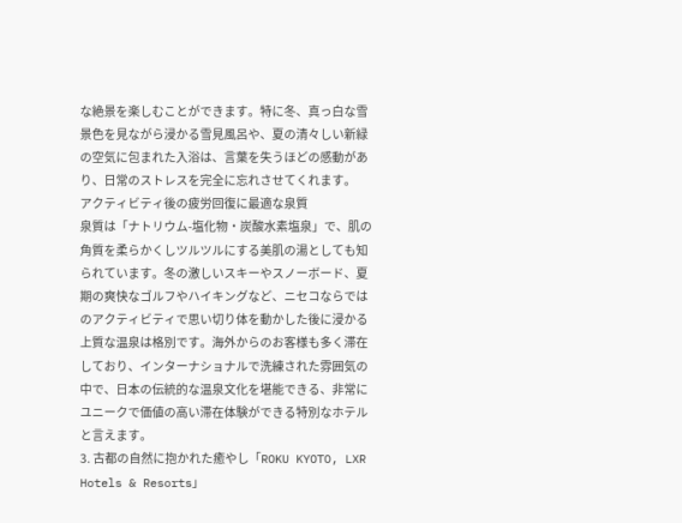な絶景を楽しむことができます。特に冬、真っ白な雪景色を見ながら浸かる雪見風呂や、夏の清々しい新緑の空気に包まれた入浴は、言葉を失うほどの感動があり、日常のストレスを完全に忘れさせてくれます。
アクティビティ後の疲労回復に最適な泉質
泉質は「ナトリウム-塩化物・炭酸水素塩泉」で、肌の角質を柔らかくしツルツルにする美肌の湯としても知られています。冬の激しいスキーやスノーボード、夏期の爽快なゴルフやハイキングなど、ニセコならではのアクティビティで思い切り体を動かした後に浸かる上質な温泉は格別です。海外からのお客様も多く滞在しており、インターナショナルで洗練された雰囲気の中で、日本の伝統的な温泉文化を堪能できる、非常にユニークで価値の高い滞在体験ができる特別なホテルと言えます。
3. 古都の自然に抱かれた癒やし「ROKU KYOTO, LXR Hotels & Resorts」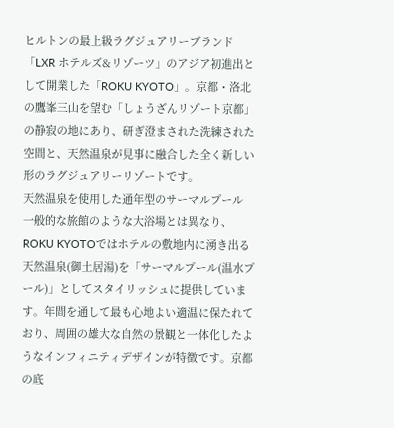ヒルトンの最上級ラグジュアリーブランド「LXR ホテルズ&リゾーツ」のアジア初進出として開業した「ROKU KYOTO」。京都・洛北の鷹峯三山を望む「しょうざんリゾート京都」の静寂の地にあり、研ぎ澄まされた洗練された空間と、天然温泉が見事に融合した全く新しい形のラグジュアリーリゾートです。
天然温泉を使用した通年型のサーマルプール
一般的な旅館のような大浴場とは異なり、ROKU KYOTOではホテルの敷地内に湧き出る天然温泉(御土居湯)を「サーマルプール(温水プール)」としてスタイリッシュに提供しています。年間を通して最も心地よい適温に保たれており、周囲の雄大な自然の景観と一体化したようなインフィニティデザインが特徴です。京都の底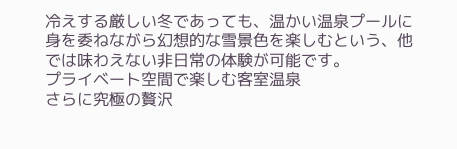冷えする厳しい冬であっても、温かい温泉プールに身を委ねながら幻想的な雪景色を楽しむという、他では味わえない非日常の体験が可能です。
プライベート空間で楽しむ客室温泉
さらに究極の贅沢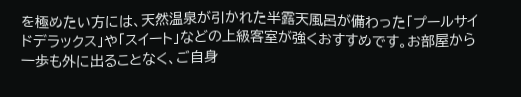を極めたい方には、天然温泉が引かれた半露天風呂が備わった「プールサイドデラックス」や「スイート」などの上級客室が強くおすすめです。お部屋から一歩も外に出ることなく、ご自身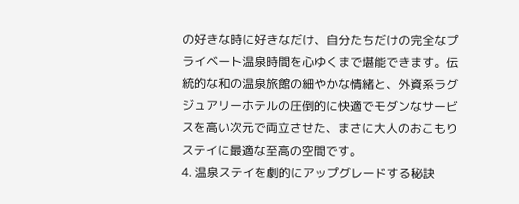の好きな時に好きなだけ、自分たちだけの完全なプライベート温泉時間を心ゆくまで堪能できます。伝統的な和の温泉旅館の細やかな情緒と、外資系ラグジュアリーホテルの圧倒的に快適でモダンなサービスを高い次元で両立させた、まさに大人のおこもりステイに最適な至高の空間です。
4. 温泉ステイを劇的にアップグレードする秘訣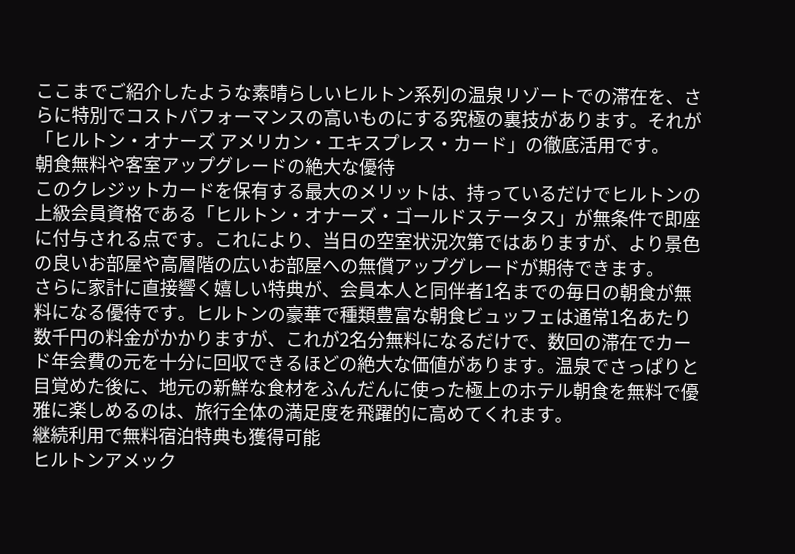ここまでご紹介したような素晴らしいヒルトン系列の温泉リゾートでの滞在を、さらに特別でコストパフォーマンスの高いものにする究極の裏技があります。それが「ヒルトン・オナーズ アメリカン・エキスプレス・カード」の徹底活用です。
朝食無料や客室アップグレードの絶大な優待
このクレジットカードを保有する最大のメリットは、持っているだけでヒルトンの上級会員資格である「ヒルトン・オナーズ・ゴールドステータス」が無条件で即座に付与される点です。これにより、当日の空室状況次第ではありますが、より景色の良いお部屋や高層階の広いお部屋への無償アップグレードが期待できます。
さらに家計に直接響く嬉しい特典が、会員本人と同伴者1名までの毎日の朝食が無料になる優待です。ヒルトンの豪華で種類豊富な朝食ビュッフェは通常1名あたり数千円の料金がかかりますが、これが2名分無料になるだけで、数回の滞在でカード年会費の元を十分に回収できるほどの絶大な価値があります。温泉でさっぱりと目覚めた後に、地元の新鮮な食材をふんだんに使った極上のホテル朝食を無料で優雅に楽しめるのは、旅行全体の満足度を飛躍的に高めてくれます。
継続利用で無料宿泊特典も獲得可能
ヒルトンアメック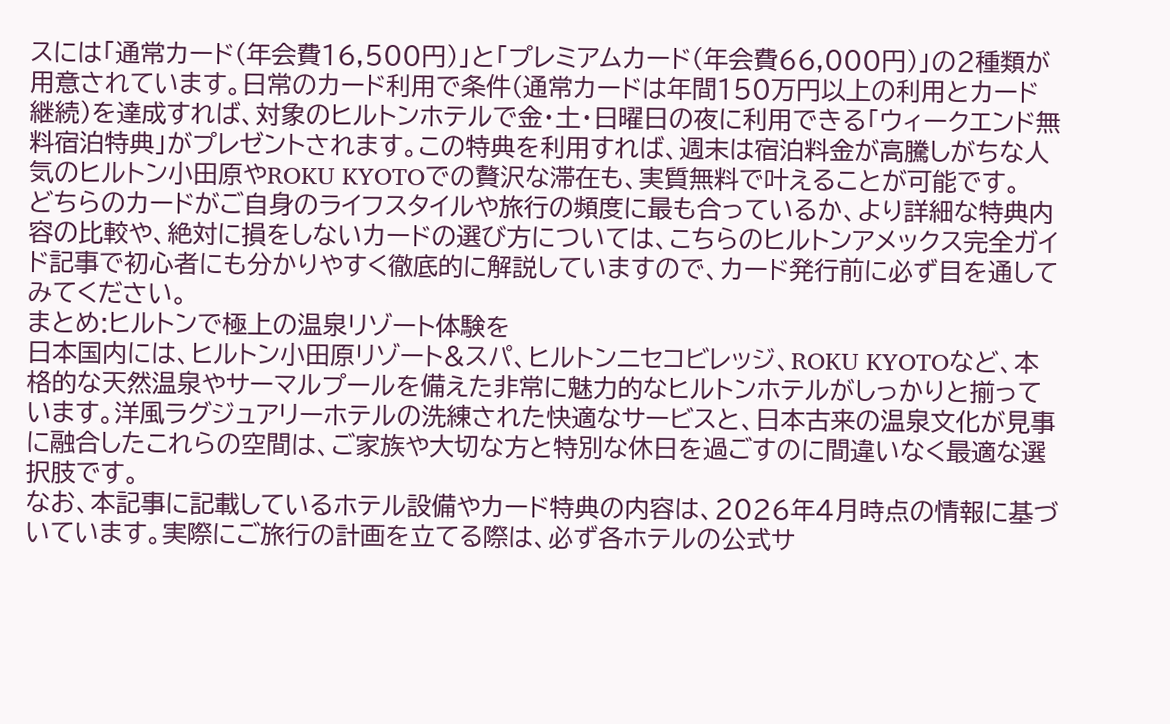スには「通常カード(年会費16,500円)」と「プレミアムカード(年会費66,000円)」の2種類が用意されています。日常のカード利用で条件(通常カードは年間150万円以上の利用とカード継続)を達成すれば、対象のヒルトンホテルで金・土・日曜日の夜に利用できる「ウィークエンド無料宿泊特典」がプレゼントされます。この特典を利用すれば、週末は宿泊料金が高騰しがちな人気のヒルトン小田原やROKU KYOTOでの贅沢な滞在も、実質無料で叶えることが可能です。
どちらのカードがご自身のライフスタイルや旅行の頻度に最も合っているか、より詳細な特典内容の比較や、絶対に損をしないカードの選び方については、こちらのヒルトンアメックス完全ガイド記事で初心者にも分かりやすく徹底的に解説していますので、カード発行前に必ず目を通してみてください。
まとめ:ヒルトンで極上の温泉リゾート体験を
日本国内には、ヒルトン小田原リゾート&スパ、ヒルトンニセコビレッジ、ROKU KYOTOなど、本格的な天然温泉やサーマルプールを備えた非常に魅力的なヒルトンホテルがしっかりと揃っています。洋風ラグジュアリーホテルの洗練された快適なサービスと、日本古来の温泉文化が見事に融合したこれらの空間は、ご家族や大切な方と特別な休日を過ごすのに間違いなく最適な選択肢です。
なお、本記事に記載しているホテル設備やカード特典の内容は、2026年4月時点の情報に基づいています。実際にご旅行の計画を立てる際は、必ず各ホテルの公式サ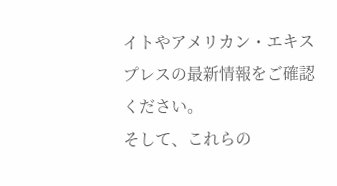イトやアメリカン・エキスプレスの最新情報をご確認ください。
そして、これらの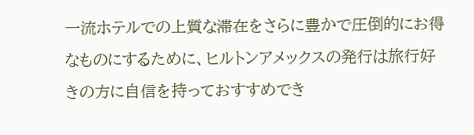一流ホテルでの上質な滞在をさらに豊かで圧倒的にお得なものにするために、ヒルトンアメックスの発行は旅行好きの方に自信を持っておすすめでき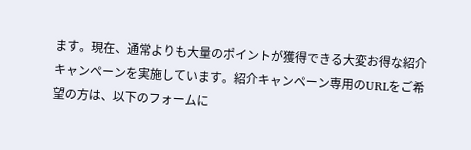ます。現在、通常よりも大量のポイントが獲得できる大変お得な紹介キャンペーンを実施しています。紹介キャンペーン専用のURLをご希望の方は、以下のフォームに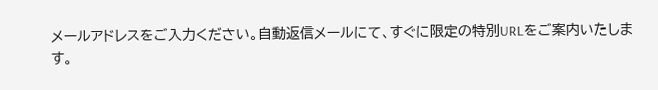メールアドレスをご入力ください。自動返信メールにて、すぐに限定の特別URLをご案内いたします。